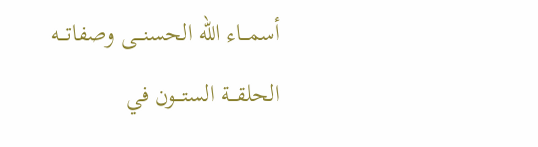أسمـــاء الله الحسنـــى وصفاتـــه الحلقـــة الستـــون في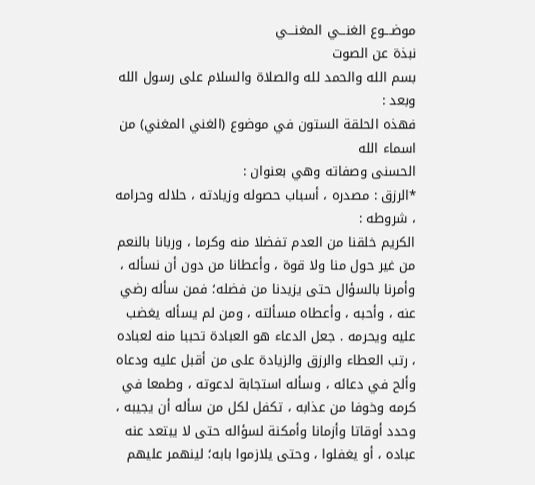موضـــوع الغنـــي المغنـــي
نبذة عن الصوت
بسم الله والحمد لله والصلاة والسلام على رسول الله وبعد :
فهذه الحلقة الستون في موضوع (الغني المغني) من اسماء الله
الحسنى وصفاته وهي بعنوان :
*الرزق : مصدره ، أسباب حصوله وزيادته ، حلاله وحرامه ، شروطه :
الكريم خلقنا من العدم تفضلا منه وكرما ، وربانا بالنعم من غير حول منا ولا قوة ، وأعطانا من دون أن نسأله ، وأمرنا بالسؤال حتى يزيدنا من فضله؛ فمن سأله رضي عنه ، وأحبه ، وأعطاه مسألته ، ومن لم يسأله يغضب عليه ويحرمه . جعل الدعاء هو العبادة تحببا منه لعباده ، رتب العطاء والرزق والزيادة على من أقبل عليه ودعاه وألح في دعائه ، وسأله استجابة لدعوته ، وطمعا في كرمه وخوفا من عذابه ، تكفل لكل من سأله أن يجيبه ، وحدد أوقاتا وأزمانا وأمكنة لسؤاله حتى لا يبتعد عنه عباده ، أو يغفلوا ، وحتى يلازموا بابه؛ لينهمر عليهم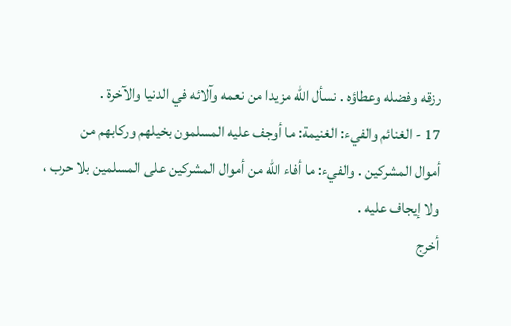رزقه وفضله وعطاؤه . نسأل الله مزيدا من نعمه وآلائه في الدنيا والآخرة .
17 - الغنائم والفيء: الغنيمة: ما أوجف عليه المسلمون بخيلهم وركابهم من
أموال المشركين . والفيء: ما أفاء الله من أموال المشركين على المسلمين بلا حرب ، ولا إيجاف عليه .
أخرج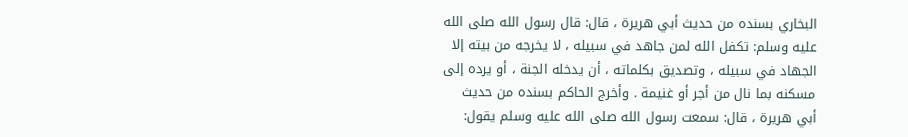البخاري بسنده من حديث أبي هريرة ، قال: قال رسول الله صلى الله عليه وسلم: تكفل الله لمن جاهد في سبيله ، لا يخرجه من بيته إلا الجهاد في سبيله ، وتصديق بكلماته ، أن يدخله الجنة ، أو يرده إلى مسكنه بما نال من أجر أو غنيمة . وأخرج الحاكم بسنده من حديث أبي هريرة ، قال: سمعت رسول الله صلى الله عليه وسلم يقول: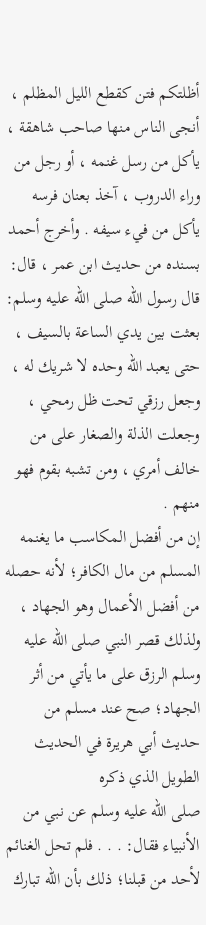أظلتكم فتن كقطع الليل المظلم ، أنجى الناس منها صاحب شاهقة ، يأكل من رسل غنمه ، أو رجل من وراء الدروب ، آخذ بعنان فرسه يأكل من فيء سيفه . وأخرج أحمد بسنده من حديث ابن عمر ، قال: قال رسول الله صلى الله عليه وسلم: بعثت بين يدي الساعة بالسيف ، حتى يعبد الله وحده لا شريك له ، وجعل رزقي تحت ظل رمحي ، وجعلت الذلة والصغار على من خالف أمري ، ومن تشبه بقوم فهو منهم .
إن من أفضل المكاسب ما يغنمه المسلم من مال الكافر؛ لأنه حصله من أفضل الأعمال وهو الجهاد ، ولذلك قصر النبي صلى الله عليه وسلم الرزق على ما يأتي من أثر
الجهاد؛ صح عند مسلم من حديث أبي هريرة في الحديث الطويل الذي ذكره
صلى الله عليه وسلم عن نبي من الأنبياء فقال: . . . فلم تحل الغنائم لأحد من قبلنا؛ ذلك بأن الله تبارك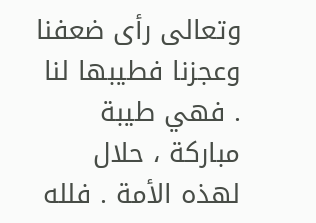وتعالى رأى ضعفنا وعجزنا فطيبها لنا . فهي طيبة مباركة ، حلال لهذه الأمة . فلله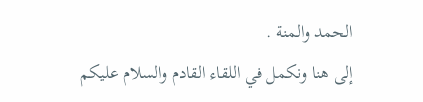الحمد والمنة .
إلى هنا ونكمل في اللقاء القادم والسلام عليكم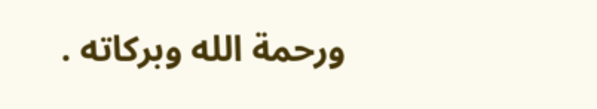ورحمة الله وبركاته .